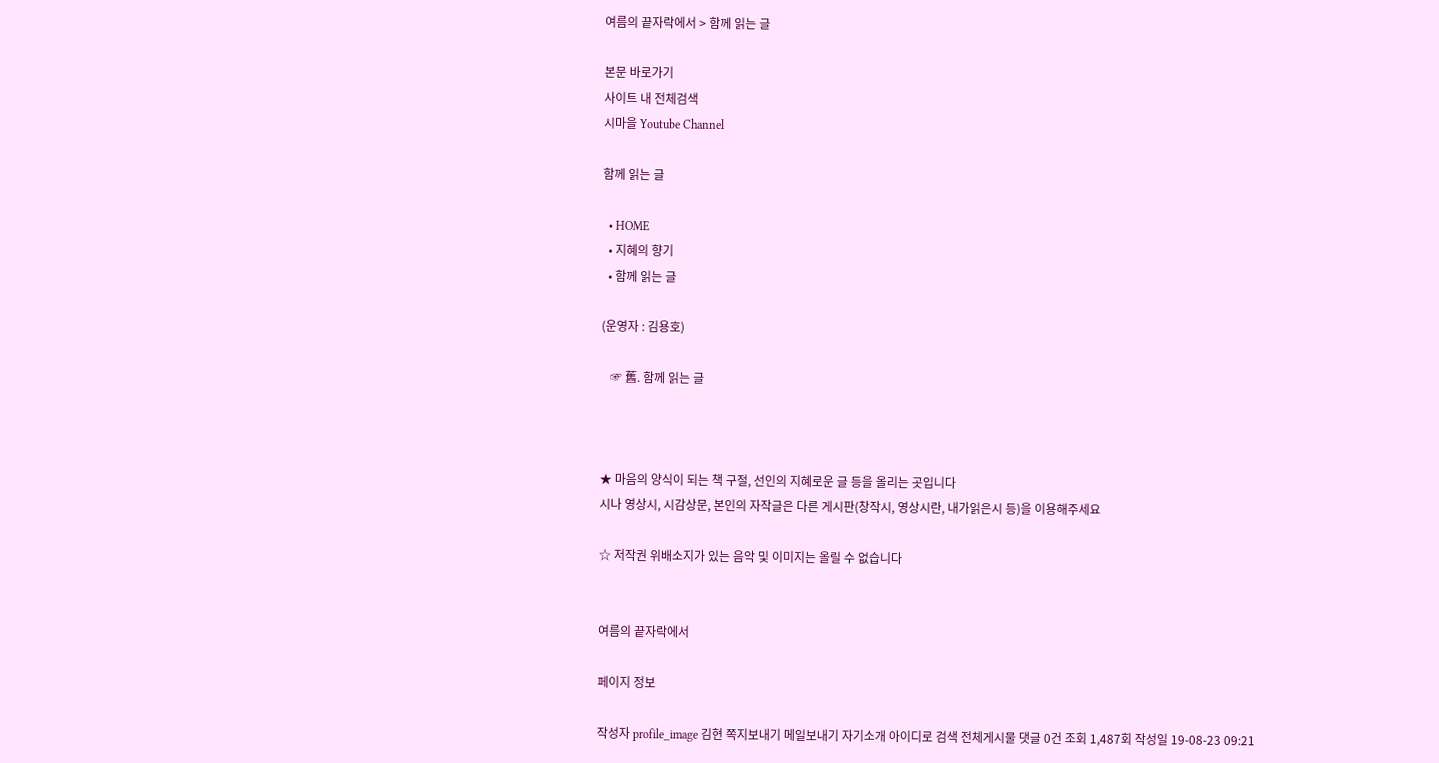여름의 끝자락에서 > 함께 읽는 글

본문 바로가기
사이트 내 전체검색
시마을 Youtube Channel

함께 읽는 글

  • HOME
  • 지혜의 향기
  • 함께 읽는 글

(운영자 : 김용호)

   ☞ 舊. 함께 읽는 글



★ 마음의 양식이 되는 책 구절, 선인의 지혜로운 글 등을 올리는 곳입니다
시나 영상시, 시감상문, 본인의 자작글은 다른 게시판(창작시, 영상시란, 내가읽은시 등)을 이용해주세요

☆ 저작권 위배소지가 있는 음악 및 이미지는 올릴 수 없습니다


여름의 끝자락에서

페이지 정보

작성자 profile_image 김현 쪽지보내기 메일보내기 자기소개 아이디로 검색 전체게시물 댓글 0건 조회 1,487회 작성일 19-08-23 09:21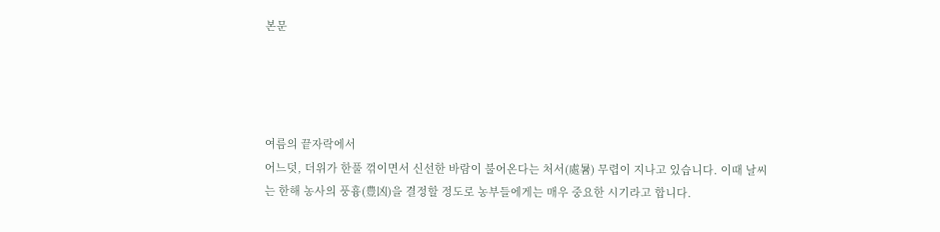본문




여름의 끝자락에서
어느덧, 더위가 한풀 꺾이면서 신선한 바람이 불어온다는 처서(處暑) 무렵이 지나고 있습니다. 이때 날씨는 한해 농사의 풍흉(豊凶)을 결정할 정도로 농부들에게는 매우 중요한 시기라고 합니다.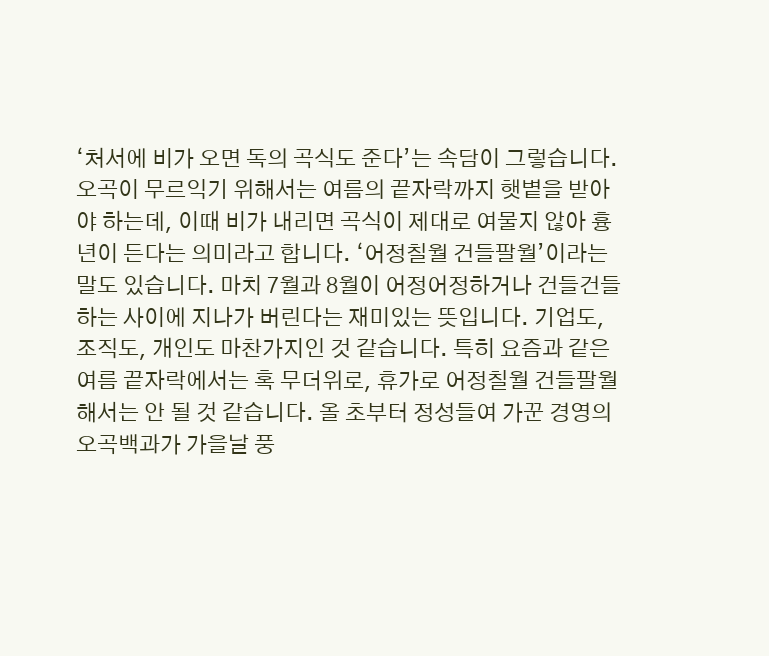‘처서에 비가 오면 독의 곡식도 준다’는 속담이 그렇습니다. 오곡이 무르익기 위해서는 여름의 끝자락까지 햇볕을 받아야 하는데, 이때 비가 내리면 곡식이 제대로 여물지 않아 흉년이 든다는 의미라고 합니다. ‘어정칠월 건들팔월’이라는 말도 있습니다. 마치 7월과 8월이 어정어정하거나 건들건들하는 사이에 지나가 버린다는 재미있는 뜻입니다. 기업도, 조직도, 개인도 마찬가지인 것 같습니다. 특히 요즘과 같은 여름 끝자락에서는 혹 무더위로, 휴가로 어정칠월 건들팔월해서는 안 될 것 같습니다. 올 초부터 정성들여 가꾼 경영의 오곡백과가 가을날 풍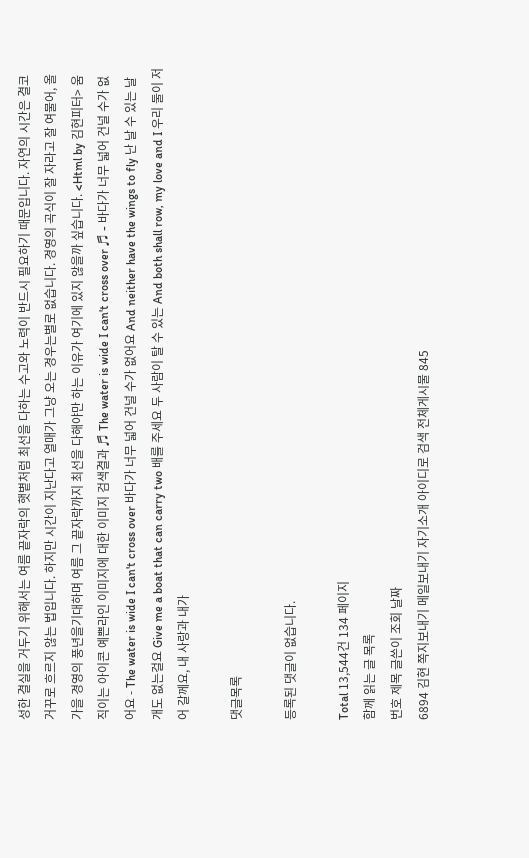성한 결실을 거두기 위해서는 여름 끝자락의 햇볕처럼 최선을 다하는 수고와 노력이 반드시 필요하기 때문입니다. 자연의 시간은 결코 거꾸로 흐르지 않는 법입니다. 하지만 시간이 지난다고 열매가 그냥 오는 경우는별로 없습니다. 경영의 곡식이 잘 자라고 잘 여물어, 올가을 경영의 풍년을기대하며 여름 그 끝자락까지 최선을 다해야만 하는 이유가 여기에 있지 않을까 싶습니다. <Html by 김현피터> 움직이는 아이콘 예쁜라인 이미지에 대한 이미지 검색결과 ♬ The water is wide I can't cross over ♬ - 바다가 너무 넓어 건널 수가 없어요 - The water is wide I can't cross over 바다가 너무 넓어 건널 수가 없어요 And neither have the wings to fly 난 날 수 있는 날개도 없는걸요 Give me a boat that can carry two 배를 주세요 두 사람이 탈 수 있는 And both shall row, my love and I 우리 둘이 저어 갈께요, 내 사랑과 내가

댓글목록

등록된 댓글이 없습니다.

Total 13,544건 134 페이지
함께 읽는 글 목록
번호 제목 글쓴이 조회 날짜
6894 김현 쪽지보내기 메일보내기 자기소개 아이디로 검색 전체게시물 845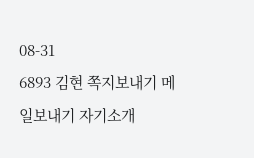08-31
6893 김현 쪽지보내기 메일보내기 자기소개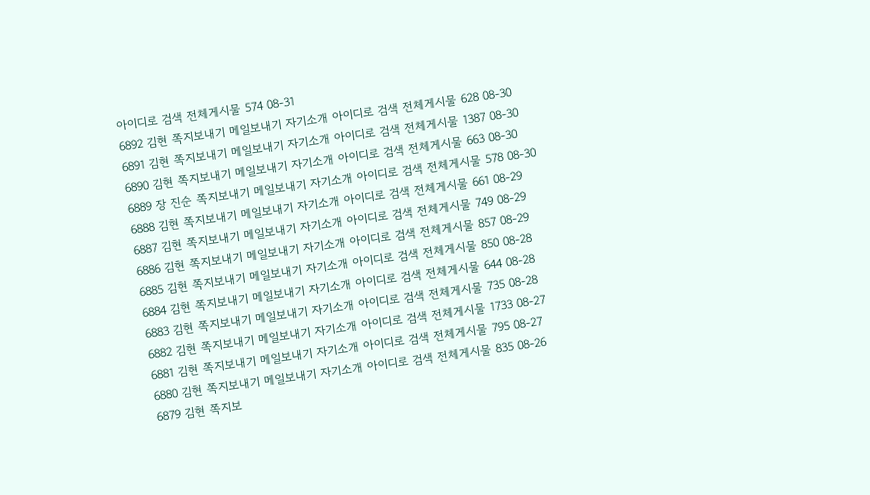아이디로 검색 전체게시물 574 08-31
6892 김현 쪽지보내기 메일보내기 자기소개 아이디로 검색 전체게시물 628 08-30
6891 김현 쪽지보내기 메일보내기 자기소개 아이디로 검색 전체게시물 1387 08-30
6890 김현 쪽지보내기 메일보내기 자기소개 아이디로 검색 전체게시물 663 08-30
6889 장 진순 쪽지보내기 메일보내기 자기소개 아이디로 검색 전체게시물 578 08-30
6888 김현 쪽지보내기 메일보내기 자기소개 아이디로 검색 전체게시물 661 08-29
6887 김현 쪽지보내기 메일보내기 자기소개 아이디로 검색 전체게시물 749 08-29
6886 김현 쪽지보내기 메일보내기 자기소개 아이디로 검색 전체게시물 857 08-29
6885 김현 쪽지보내기 메일보내기 자기소개 아이디로 검색 전체게시물 850 08-28
6884 김현 쪽지보내기 메일보내기 자기소개 아이디로 검색 전체게시물 644 08-28
6883 김현 쪽지보내기 메일보내기 자기소개 아이디로 검색 전체게시물 735 08-28
6882 김현 쪽지보내기 메일보내기 자기소개 아이디로 검색 전체게시물 1733 08-27
6881 김현 쪽지보내기 메일보내기 자기소개 아이디로 검색 전체게시물 795 08-27
6880 김현 쪽지보내기 메일보내기 자기소개 아이디로 검색 전체게시물 835 08-26
6879 김현 쪽지보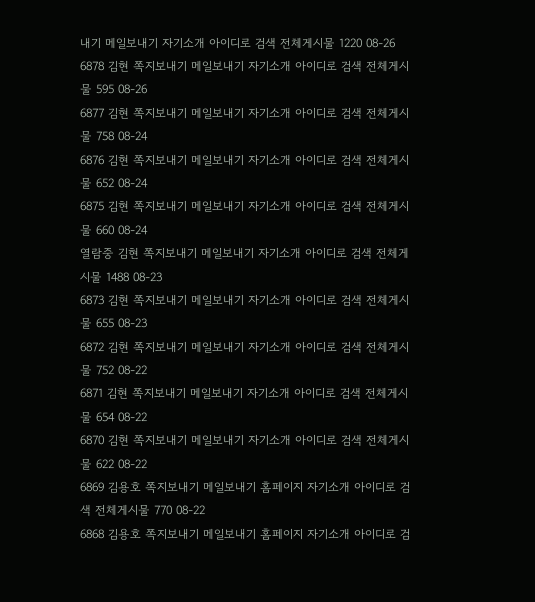내기 메일보내기 자기소개 아이디로 검색 전체게시물 1220 08-26
6878 김현 쪽지보내기 메일보내기 자기소개 아이디로 검색 전체게시물 595 08-26
6877 김현 쪽지보내기 메일보내기 자기소개 아이디로 검색 전체게시물 758 08-24
6876 김현 쪽지보내기 메일보내기 자기소개 아이디로 검색 전체게시물 652 08-24
6875 김현 쪽지보내기 메일보내기 자기소개 아이디로 검색 전체게시물 660 08-24
열람중 김현 쪽지보내기 메일보내기 자기소개 아이디로 검색 전체게시물 1488 08-23
6873 김현 쪽지보내기 메일보내기 자기소개 아이디로 검색 전체게시물 655 08-23
6872 김현 쪽지보내기 메일보내기 자기소개 아이디로 검색 전체게시물 752 08-22
6871 김현 쪽지보내기 메일보내기 자기소개 아이디로 검색 전체게시물 654 08-22
6870 김현 쪽지보내기 메일보내기 자기소개 아이디로 검색 전체게시물 622 08-22
6869 김용호 쪽지보내기 메일보내기 홈페이지 자기소개 아이디로 검색 전체게시물 770 08-22
6868 김용호 쪽지보내기 메일보내기 홈페이지 자기소개 아이디로 검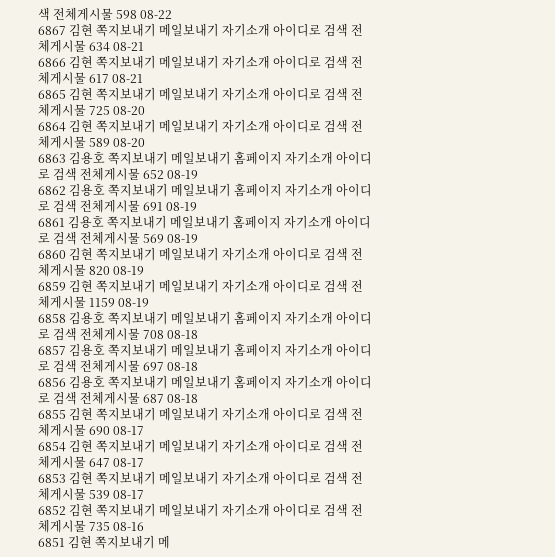색 전체게시물 598 08-22
6867 김현 쪽지보내기 메일보내기 자기소개 아이디로 검색 전체게시물 634 08-21
6866 김현 쪽지보내기 메일보내기 자기소개 아이디로 검색 전체게시물 617 08-21
6865 김현 쪽지보내기 메일보내기 자기소개 아이디로 검색 전체게시물 725 08-20
6864 김현 쪽지보내기 메일보내기 자기소개 아이디로 검색 전체게시물 589 08-20
6863 김용호 쪽지보내기 메일보내기 홈페이지 자기소개 아이디로 검색 전체게시물 652 08-19
6862 김용호 쪽지보내기 메일보내기 홈페이지 자기소개 아이디로 검색 전체게시물 691 08-19
6861 김용호 쪽지보내기 메일보내기 홈페이지 자기소개 아이디로 검색 전체게시물 569 08-19
6860 김현 쪽지보내기 메일보내기 자기소개 아이디로 검색 전체게시물 820 08-19
6859 김현 쪽지보내기 메일보내기 자기소개 아이디로 검색 전체게시물 1159 08-19
6858 김용호 쪽지보내기 메일보내기 홈페이지 자기소개 아이디로 검색 전체게시물 708 08-18
6857 김용호 쪽지보내기 메일보내기 홈페이지 자기소개 아이디로 검색 전체게시물 697 08-18
6856 김용호 쪽지보내기 메일보내기 홈페이지 자기소개 아이디로 검색 전체게시물 687 08-18
6855 김현 쪽지보내기 메일보내기 자기소개 아이디로 검색 전체게시물 690 08-17
6854 김현 쪽지보내기 메일보내기 자기소개 아이디로 검색 전체게시물 647 08-17
6853 김현 쪽지보내기 메일보내기 자기소개 아이디로 검색 전체게시물 539 08-17
6852 김현 쪽지보내기 메일보내기 자기소개 아이디로 검색 전체게시물 735 08-16
6851 김현 쪽지보내기 메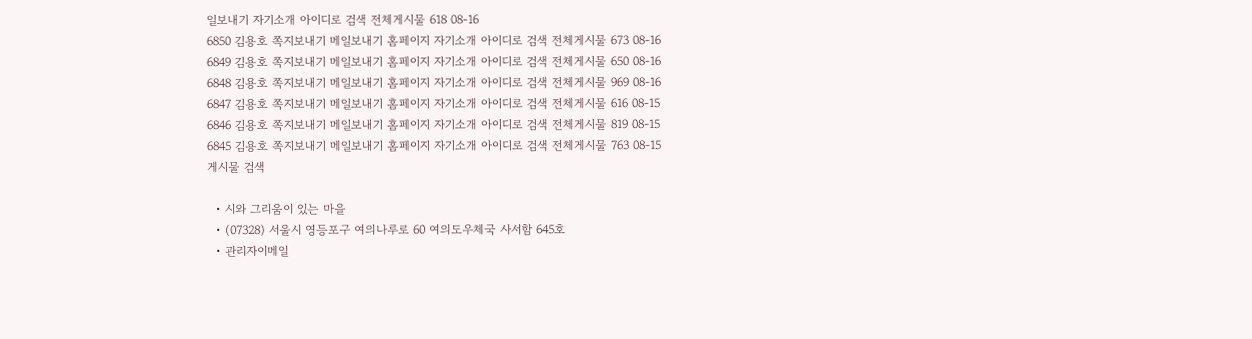일보내기 자기소개 아이디로 검색 전체게시물 618 08-16
6850 김용호 쪽지보내기 메일보내기 홈페이지 자기소개 아이디로 검색 전체게시물 673 08-16
6849 김용호 쪽지보내기 메일보내기 홈페이지 자기소개 아이디로 검색 전체게시물 650 08-16
6848 김용호 쪽지보내기 메일보내기 홈페이지 자기소개 아이디로 검색 전체게시물 969 08-16
6847 김용호 쪽지보내기 메일보내기 홈페이지 자기소개 아이디로 검색 전체게시물 616 08-15
6846 김용호 쪽지보내기 메일보내기 홈페이지 자기소개 아이디로 검색 전체게시물 819 08-15
6845 김용호 쪽지보내기 메일보내기 홈페이지 자기소개 아이디로 검색 전체게시물 763 08-15
게시물 검색

  • 시와 그리움이 있는 마을
  • (07328) 서울시 영등포구 여의나루로 60 여의도우체국 사서함 645호
  • 관리자이메일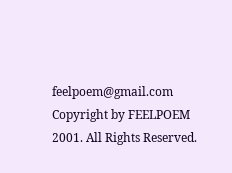feelpoem@gmail.com
Copyright by FEELPOEM 2001. All Rights Reserved.